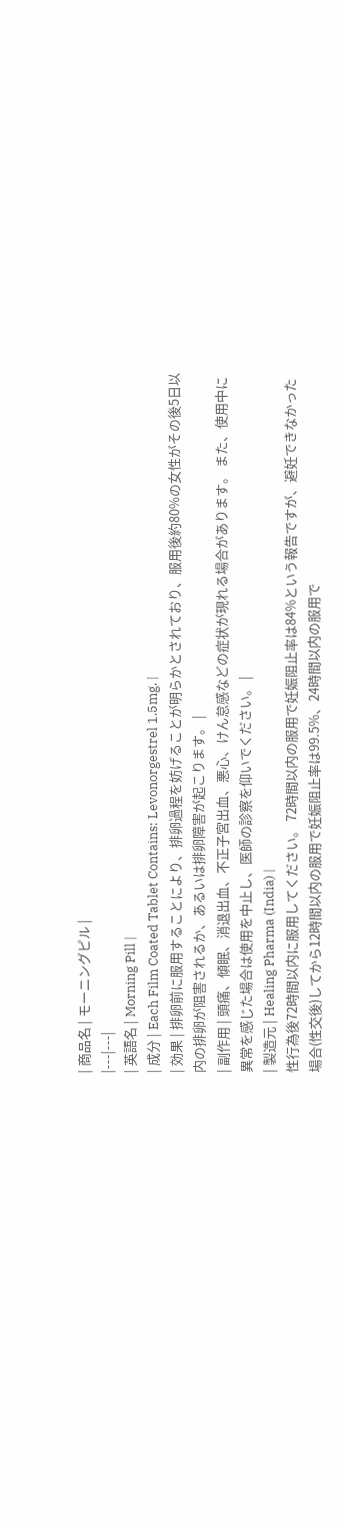| 商品名 | モーニングピル |
|---|---|
| 英語名 | Morning Pill |
| 成分 | Each Film Coated Tablet Contains: Levonorgestrel 1.5mg. |
| 効果 | 排卵前に服用することにより、排卵過程を妨げることが明らかとされており、服用後約80%の女性がその後5日以内の排卵が阻害されるか、あるいは排卵障害が起こります。 |
| 副作用 | 頭痛、傾眠、消退出血、不正子宮出血、悪心、けん怠感などの症状が現れる場合があります。 また、使用中に異常を感じた場合は使用を中止し、医師の診察を仰いでください。 |
| 製造元 | Healing Pharma (India) |
性行為後72時間以内に服用してください。 72時間以内の服用で妊娠阻止率は84%という報告ですが、避妊できなかった場合(性交後)してから12時間以内の服用で妊娠阻止率は99.5%、24時間以内の服用で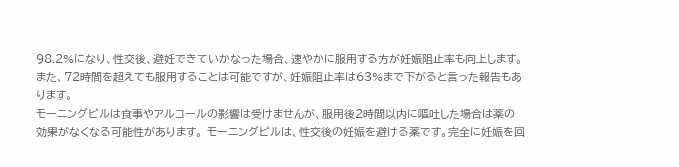98.2%になり、性交後、避妊できていかなった場合、速やかに服用する方が妊娠阻止率も向上します。 また、72時間を超えても服用することは可能ですが、妊娠阻止率は63%まで下がると言った報告もあります。
モーニングピルは食事やアルコールの影響は受けませんが、服用後2時間以内に嘔吐した場合は薬の効果がなくなる可能性があります。 モーニングピルは、性交後の妊娠を避ける薬です。完全に妊娠を回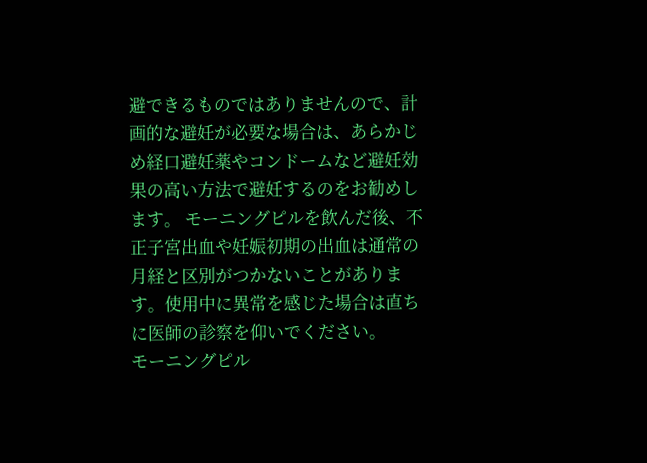避できるものではありませんので、計画的な避妊が必要な場合は、あらかじめ経口避妊薬やコンドームなど避妊効果の高い方法で避妊するのをお勧めします。 モーニングピルを飲んだ後、不正子宮出血や妊娠初期の出血は通常の月経と区別がつかないことがあります。使用中に異常を感じた場合は直ちに医師の診察を仰いでください。
モーニングピル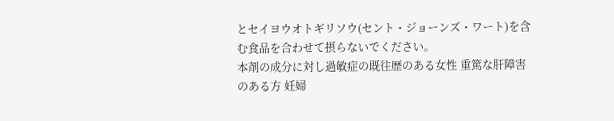とセイヨウオトギリソウ(セント・ジョーンズ・ワート)を含む食品を合わせて摂らないでください。
本剤の成分に対し過敏症の既往歴のある女性 重篤な肝障害のある方 妊婦